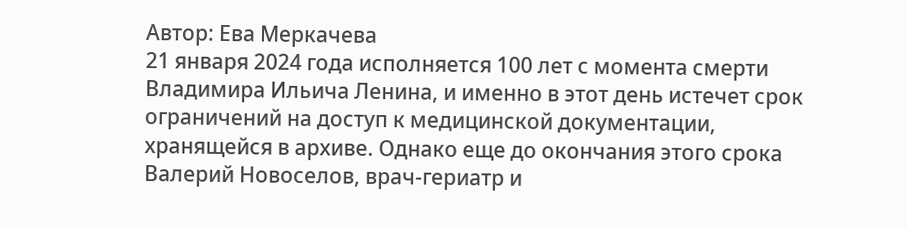Автор: Ева Меркачева
21 января 2024 года исполняется 100 лет с момента смерти Владимира Ильича Ленина, и именно в этот день истечет срок ограничений на доступ к медицинской документации, хранящейся в архиве. Однако еще до окончания этого срока Валерий Новоселов, врач-гериатр и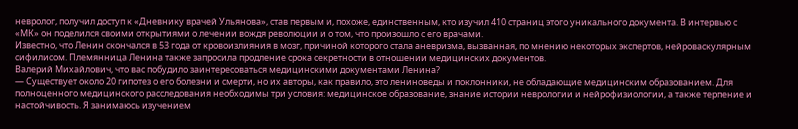невролог, получил доступ к «Дневнику врачей Ульянова», став первым и, похоже, единственным, кто изучил 410 страниц этого уникального документа. В интервью с «МК» он поделился своими открытиями о лечении вождя революции и о том, что произошло с его врачами.
Известно, что Ленин скончался в 53 года от кровоизлияния в мозг, причиной которого стала аневризма, вызванная, по мнению некоторых экспертов, нейроваскулярным сифилисом. Племянница Ленина также запросила продление срока секретности в отношении медицинских документов.
Валерий Михайлович, что вас побудило заинтересоваться медицинскими документами Ленина?
— Существует около 20 гипотез о его болезни и смерти, но их авторы, как правило, это лениноведы и поклонники, не обладающие медицинским образованием. Для полноценного медицинского расследования необходимы три условия: медицинское образование, знание истории неврологии и нейрофизиологии, а также терпение и настойчивость. Я занимаюсь изучением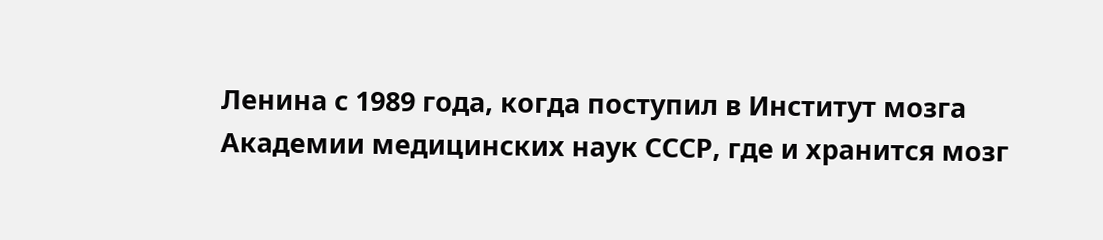Ленина с 1989 года, когда поступил в Институт мозга Академии медицинских наук СССР, где и хранится мозг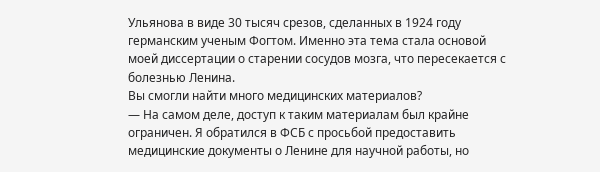Ульянова в виде 30 тысяч срезов, сделанных в 1924 году германским ученым Фогтом. Именно эта тема стала основой моей диссертации о старении сосудов мозга, что пересекается с болезнью Ленина.
Вы смогли найти много медицинских материалов?
— На самом деле, доступ к таким материалам был крайне ограничен. Я обратился в ФСБ с просьбой предоставить медицинские документы о Ленине для научной работы, но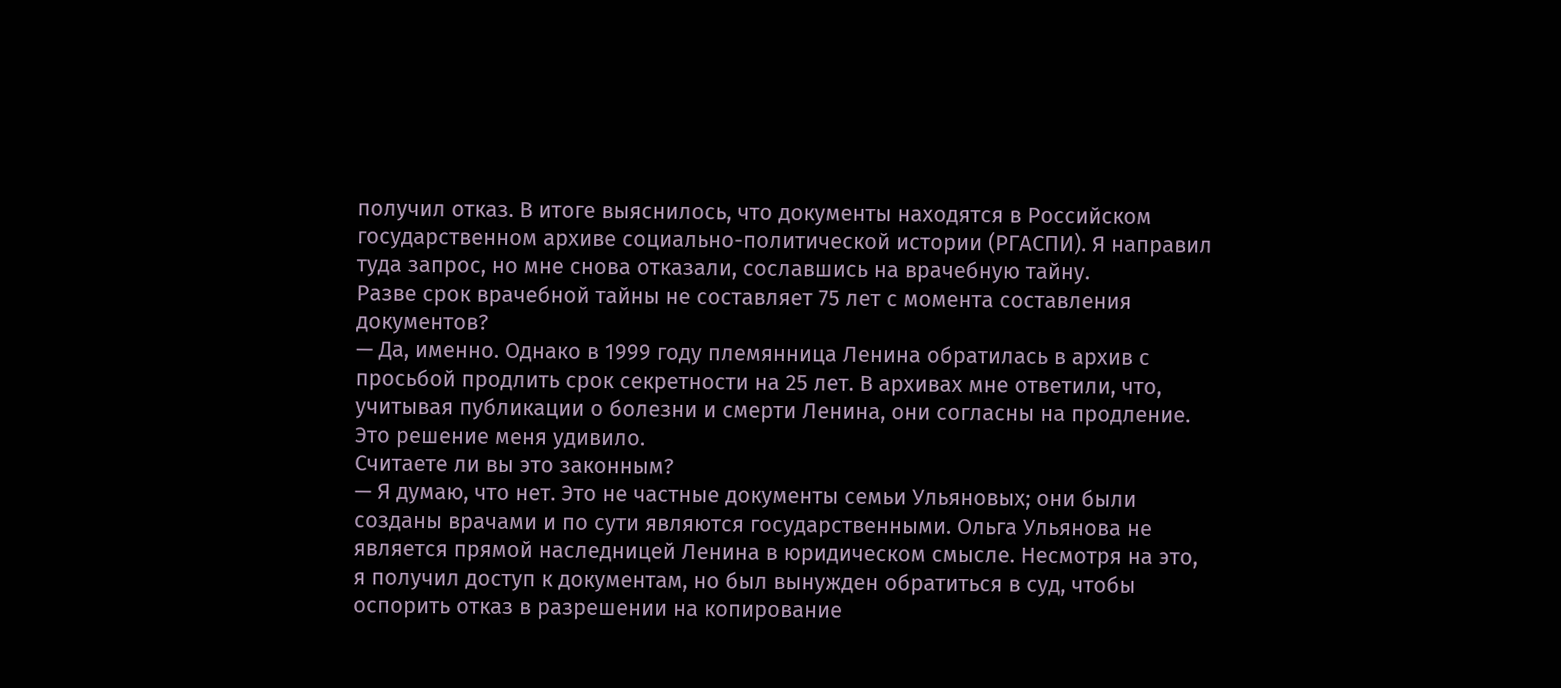получил отказ. В итоге выяснилось, что документы находятся в Российском государственном архиве социально-политической истории (РГАСПИ). Я направил туда запрос, но мне снова отказали, сославшись на врачебную тайну.
Разве срок врачебной тайны не составляет 75 лет с момента составления документов?
— Да, именно. Однако в 1999 году племянница Ленина обратилась в архив с просьбой продлить срок секретности на 25 лет. В архивах мне ответили, что, учитывая публикации о болезни и смерти Ленина, они согласны на продление. Это решение меня удивило.
Считаете ли вы это законным?
— Я думаю, что нет. Это не частные документы семьи Ульяновых; они были созданы врачами и по сути являются государственными. Ольга Ульянова не является прямой наследницей Ленина в юридическом смысле. Несмотря на это, я получил доступ к документам, но был вынужден обратиться в суд, чтобы оспорить отказ в разрешении на копирование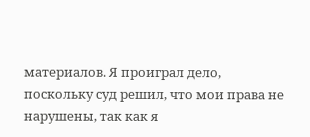материалов. Я проиграл дело, поскольку суд решил, что мои права не нарушены, так как я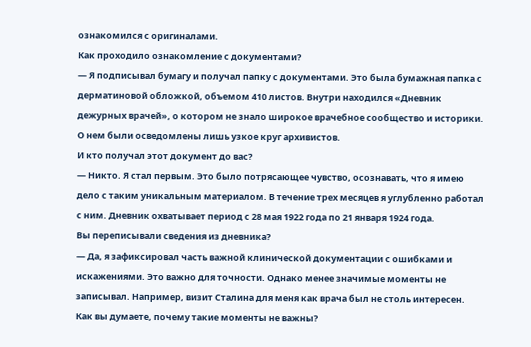ознакомился с оригиналами.
Как проходило ознакомление с документами?
— Я подписывал бумагу и получал папку с документами. Это была бумажная папка с дерматиновой обложкой, объемом 410 листов. Внутри находился «Дневник дежурных врачей», о котором не знало широкое врачебное сообщество и историки. О нем были осведомлены лишь узкое круг архивистов.
И кто получал этот документ до вас?
— Никто. Я стал первым. Это было потрясающее чувство, осознавать, что я имею дело с таким уникальным материалом. В течение трех месяцев я углубленно работал с ним. Дневник охватывает период с 28 мая 1922 года по 21 января 1924 года.
Вы переписывали сведения из дневника?
— Да, я зафиксировал часть важной клинической документации с ошибками и искажениями. Это важно для точности. Однако менее значимые моменты не записывал. Например, визит Сталина для меня как врача был не столь интересен.
Как вы думаете, почему такие моменты не важны?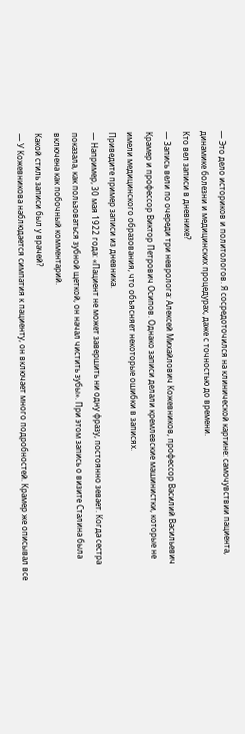— Это дело историков и политологов. Я сосредоточился на клинической картине: самочувствии пациента, динамике болезни и медицинских процедурах, даже с точностью до времени.
Кто вел записи в дневнике?
— Запись вели по очереди три невролога: Алексей Михайлович Кожевников, профессор Василий Васильевич Крамер и профессор Виктор Петрович Осипов. Однако записи делали кремлевские машинистки, которые не имели медицинского образования, что объясняет некоторые ошибки в записях.
Приведите пример записи из дневника.
— Например, 30 мая 1922 года: «Пациент не может завершить ни одну фразу, постоянно зевает. Когда сестра показала, как пользоваться зубной щеткой, он начал чистить зубы». При этом запись о визите Сталина была включена как побочный комментарий.
Какой стиль записи был у врачей?
— У Кожевникова наблюдается симпатия к пациенту, он включает много подробностей. Крамер же описывал все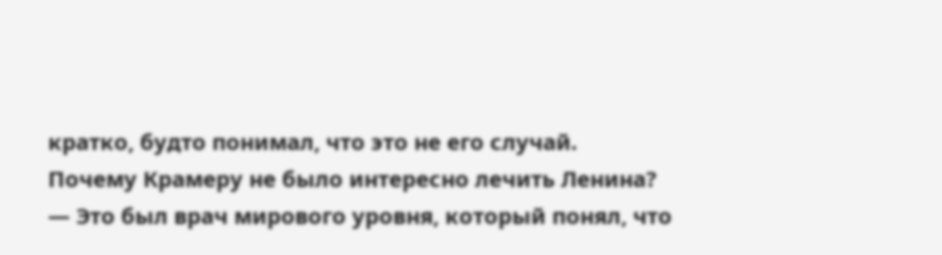кратко, будто понимал, что это не его случай.
Почему Крамеру не было интересно лечить Ленина?
— Это был врач мирового уровня, который понял, что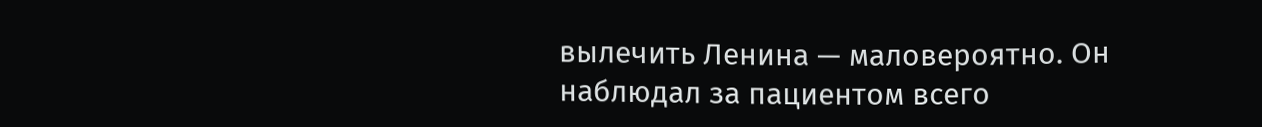вылечить Ленина — маловероятно. Он наблюдал за пациентом всего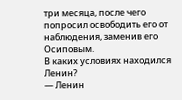три месяца, после чего попросил освободить его от наблюдения, заменив его Осиповым.
В каких условиях находился Ленин?
— Ленин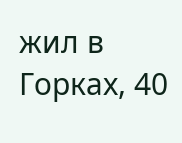жил в Горках, 40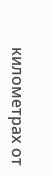километрах от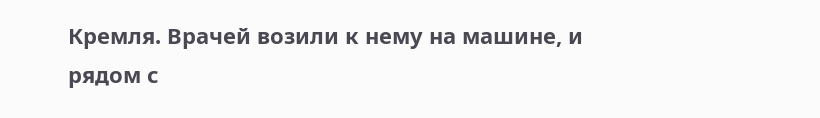Кремля. Врачей возили к нему на машине, и рядом с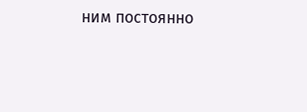ним постоянно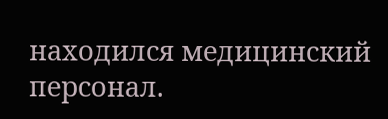находился медицинский персонал.